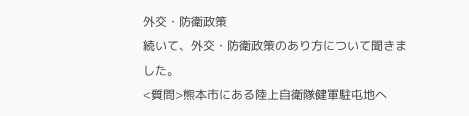外交・防衛政策
続いて、外交・防衛政策のあり方について聞きました。
<質問>熊本市にある陸上自衛隊健軍駐屯地へ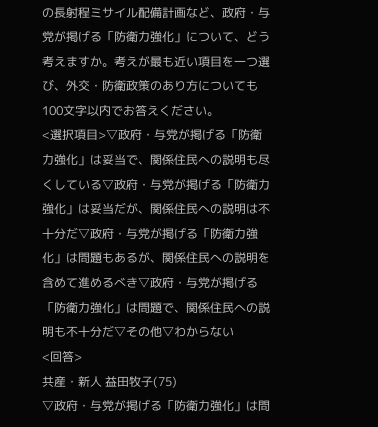の長射程ミサイル配備計画など、政府・与党が掲げる「防衛力強化」について、どう考えますか。考えが最も近い項目を一つ選び、外交・防衛政策のあり方についても100文字以内でお答えください。
<選択項目>▽政府・与党が掲げる「防衛力強化」は妥当で、関係住民への説明も尽くしている▽政府・与党が掲げる「防衛力強化」は妥当だが、関係住民への説明は不十分だ▽政府・与党が掲げる「防衛力強化」は問題もあるが、関係住民への説明を含めて進めるべき▽政府・与党が掲げる「防衛力強化」は問題で、関係住民への説明も不十分だ▽その他▽わからない
<回答>
共産・新人 益田牧子(75)
▽政府・与党が掲げる「防衛力強化」は問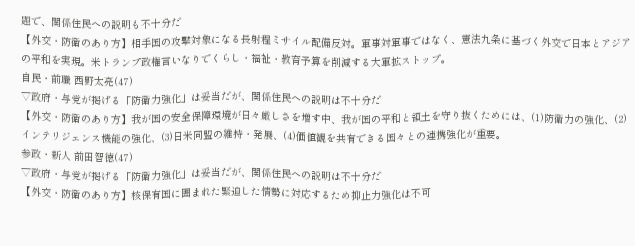題で、関係住民への説明も不十分だ
【外交・防衛のあり方】相手国の攻撃対象になる長射程ミサイル配備反対。軍事対軍事ではなく、憲法九条に基づく外交で日本とアジアの平和を実現。米トランプ政権言いなりでくらし・福祉・教育予算を削減する大軍拡ストップ。
自民・前職 西野太亮(47)
▽政府・与党が掲げる「防衛力強化」は妥当だが、関係住民への説明は不十分だ
【外交・防衛のあり方】我が国の安全保障環境が日々厳しさを増す中、我が国の平和と領土を守り抜くためには、(1)防衛力の強化、(2)インテリジェンス機能の強化、(3)日米同盟の維持・発展、(4)価値観を共有できる国々との連携強化が重要。
参政・新人 前田智徳(47)
▽政府・与党が掲げる「防衛力強化」は妥当だが、関係住民への説明は不十分だ
【外交・防衛のあり方】核保有国に囲まれた緊迫した情勢に対応するため抑止力強化は不可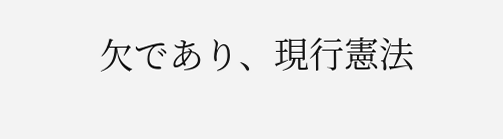欠であり、現行憲法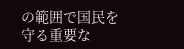の範囲で国民を守る重要な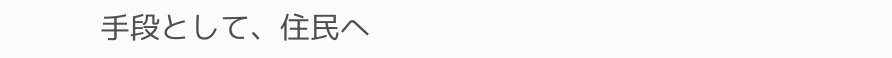手段として、住民へ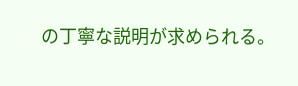の丁寧な説明が求められる。